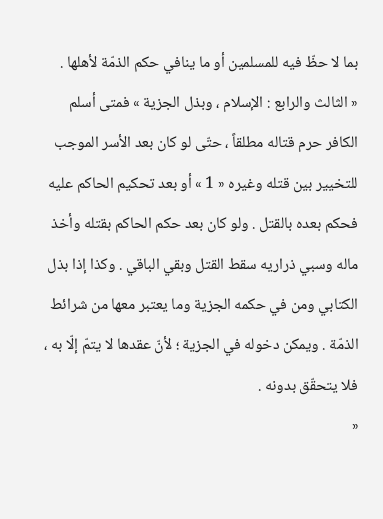بما لا حظّ فيه للمسلمين أو ما ينافي حكم الذمّة لأهلها .
« الثالث والرابع : الإسلام ، وبذل الجزية » فمتى أسلم الكافر حرم قتاله مطلقاً ، حتّى لو كان بعد الأسر الموجب للتخيير بين قتله وغيره « 1 » أو بعد تحكيم الحاكم عليه فحكم بعده بالقتل . ولو كان بعد حكم الحاكم بقتله وأخذ ماله وسبي ذراريه سقط القتل وبقي الباقي . وكذا إذا بذل الكتابي ومن في حكمه الجزية وما يعتبر معها من شرائط الذمّة . ويمكن دخوله في الجزية ؛ لأنّ عقدها لا يتمّ إلّا به ، فلا يتحقّق بدونه .
«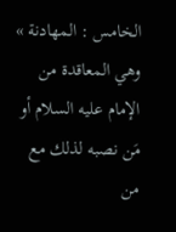الخامس : المهادنة » وهي المعاقدة من الإمام عليه السلام أو مَن نصبه لذلك مع من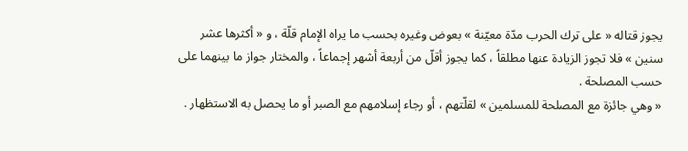يجوز قتاله « على ترك الحرب مدّة معيّنة » بعوض وغيره بحسب ما يراه الإمام قلّة ، و « أكثرها عشر سنين » فلا تجوز الزيادة عنها مطلقاً ، كما يجوز أقلّ من أربعة أشهر إجماعاً ، والمختار جواز ما بينهما على حسب المصلحة .
« وهي جائزة مع المصلحة للمسلمين » لقلّتهم ، أو رجاء إسلامهم مع الصبر أو ما يحصل به الاستظهار .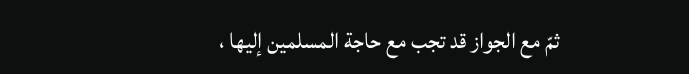ثمّ مع الجواز قد تجب مع حاجة المسلمين إليها ،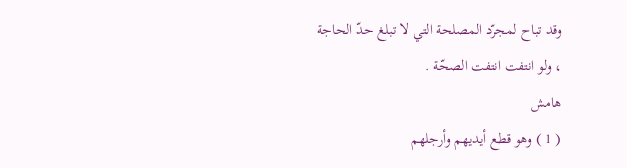وقد تباح لمجرّد المصلحة التي لا تبلغ حدّ الحاجة ، ولو انتفت انتفت الصحّة .
هامش
( 1 ) وهو قطع أيديهم وأرجلهم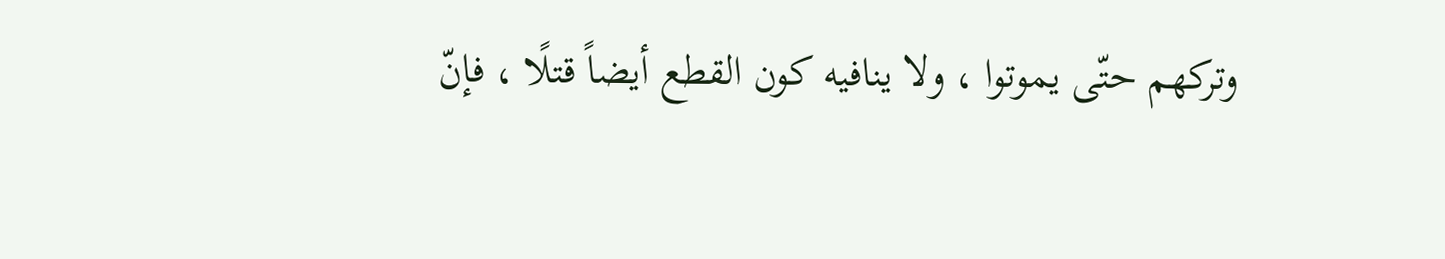وتركهم حتّى يموتوا ، ولا ينافيه كون القطع أيضاً قتلًا ، فإنّ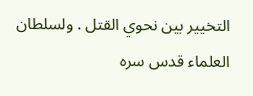التخيير بين نحوي القتل . ولسلطان العلماء قدس سره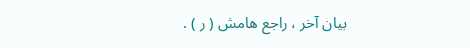بيان آخر ، راجع هامش ( ر ) .